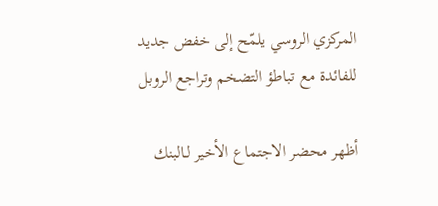المركزي الروسي يلمّح إلى خفض جديد للفائدة مع تباطؤ التضخم وتراجع الروبل

أظهر محضر الاجتماع الأخير لـالبنك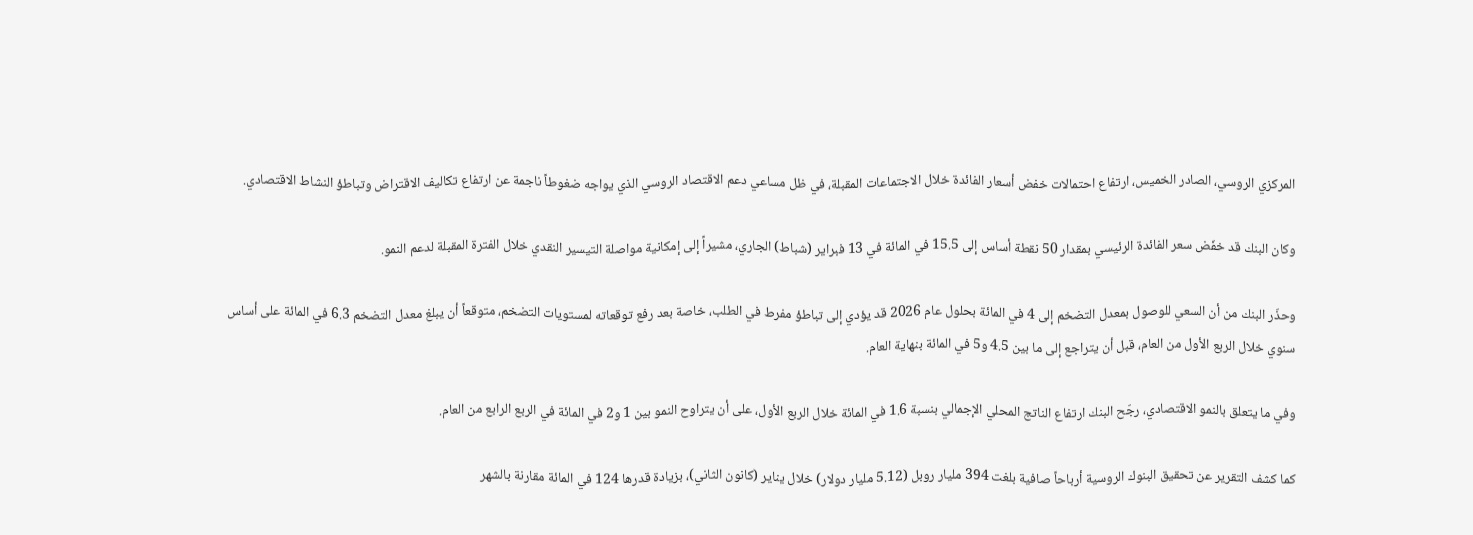المركزي الروسي، الصادر الخميس، ارتفاع احتمالات خفض أسعار الفائدة خلال الاجتماعات المقبلة، في ظل مساعي دعم الاقتصاد الروسي الذي يواجه ضغوطاً ناجمة عن ارتفاع تكاليف الاقتراض وتباطؤ النشاط الاقتصادي.

وكان البنك قد خفّض سعر الفائدة الرئيسي بمقدار 50 نقطة أساس إلى 15.5 في المائة في 13 فبراير (شباط) الجاري، مشيراً إلى إمكانية مواصلة التيسير النقدي خلال الفترة المقبلة لدعم النمو.

وحذّر البنك من أن السعي للوصول بمعدل التضخم إلى 4 في المائة بحلول عام 2026 قد يؤدي إلى تباطؤ مفرط في الطلب، خاصة بعد رفع توقعاته لمستويات التضخم، متوقعاً أن يبلغ معدل التضخم 6.3 في المائة على أساس سنوي خلال الربع الأول من العام، قبل أن يتراجع إلى ما بين 4.5 و5 في المائة بنهاية العام.

وفي ما يتعلق بالنمو الاقتصادي، رجّح البنك ارتفاع الناتج المحلي الإجمالي بنسبة 1.6 في المائة خلال الربع الأول، على أن يتراوح النمو بين 1 و2 في المائة في الربع الرابع من العام.

كما كشف التقرير عن تحقيق البنوك الروسية أرباحاً صافية بلغت 394 مليار روبل (5.12 مليار دولار) خلال يناير (كانون الثاني)، بزيادة قدرها 124 في المائة مقارنة بالشهر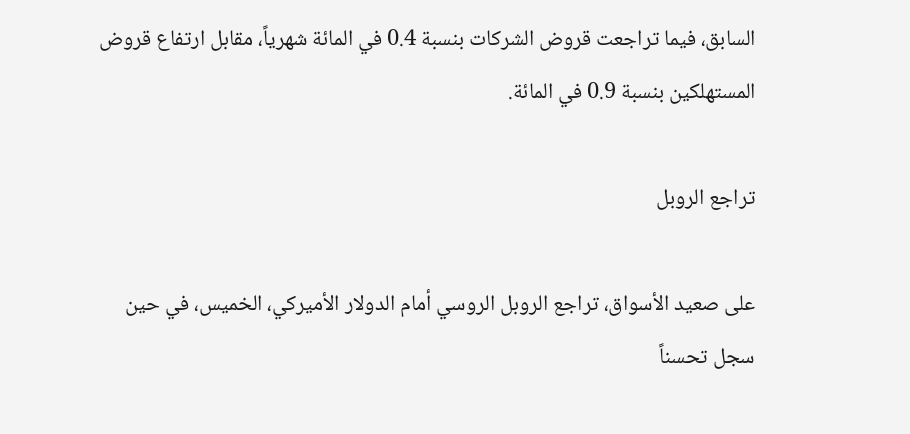السابق، فيما تراجعت قروض الشركات بنسبة 0.4 في المائة شهرياً، مقابل ارتفاع قروض المستهلكين بنسبة 0.9 في المائة.

تراجع الروبل

على صعيد الأسواق، تراجع الروبل الروسي أمام الدولار الأميركي، الخميس، في حين سجل تحسناً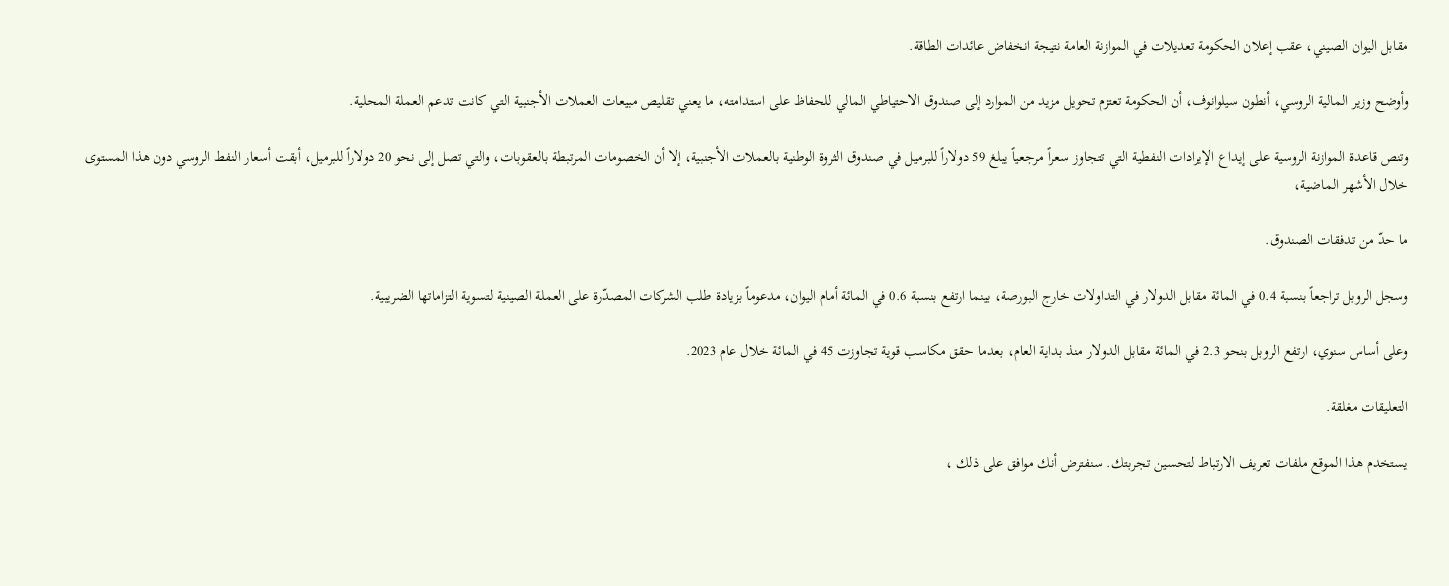مقابل اليوان الصيني، عقب إعلان الحكومة تعديلات في الموازنة العامة نتيجة انخفاض عائدات الطاقة.

وأوضح وزير المالية الروسي، أنطون سيلوانوف، أن الحكومة تعتزم تحويل مزيد من الموارد إلى صندوق الاحتياطي المالي للحفاظ على استدامته، ما يعني تقليص مبيعات العملات الأجنبية التي كانت تدعم العملة المحلية.

وتنص قاعدة الموازنة الروسية على إيداع الإيرادات النفطية التي تتجاوز سعراً مرجعياً يبلغ 59 دولاراً للبرميل في صندوق الثروة الوطنية بالعملات الأجنبية، إلا أن الخصومات المرتبطة بالعقوبات، والتي تصل إلى نحو 20 دولاراً للبرميل، أبقت أسعار النفط الروسي دون هذا المستوى خلال الأشهر الماضية،

ما حدّ من تدفقات الصندوق.

وسجل الروبل تراجعاً بنسبة 0.4 في المائة مقابل الدولار في التداولات خارج البورصة، بينما ارتفع بنسبة 0.6 في المائة أمام اليوان، مدعوماً بزيادة طلب الشركات المصدّرة على العملة الصينية لتسوية التزاماتها الضريبية.

وعلى أساس سنوي، ارتفع الروبل بنحو 2.3 في المائة مقابل الدولار منذ بداية العام، بعدما حقق مكاسب قوية تجاوزت 45 في المائة خلال عام 2023.

التعليقات مغلقة.

يستخدم هذا الموقع ملفات تعريف الارتباط لتحسين تجربتك. سنفترض أنك موافق على ذلك ،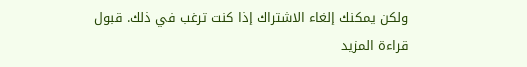ولكن يمكنك إلغاء الاشتراك إذا كنت ترغب في ذلك. قبول قراءة المزيد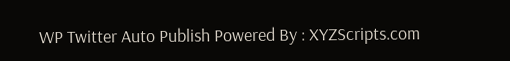WP Twitter Auto Publish Powered By : XYZScripts.com